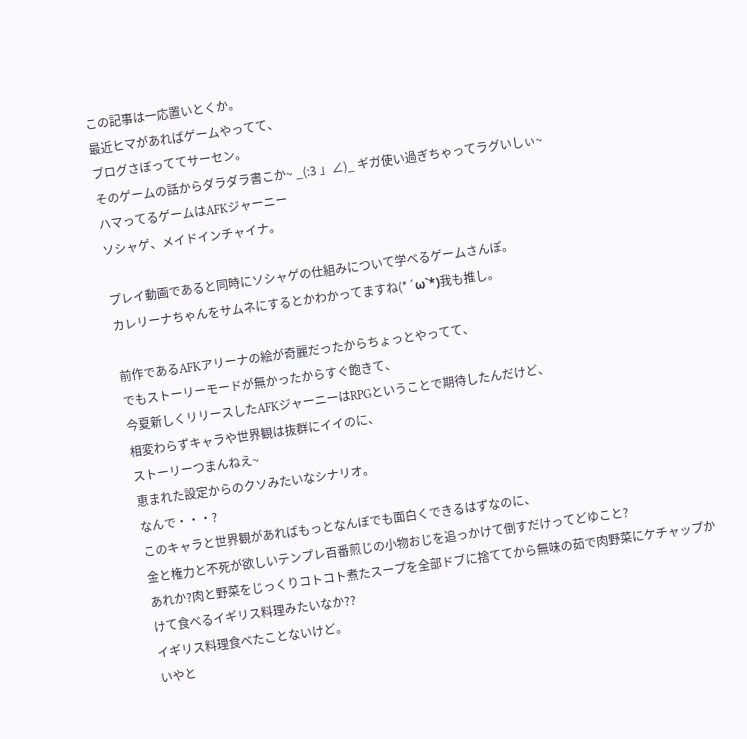この記事は一応置いとくか。
最近ヒマがあればゲームやってて、
ブログさぼっててサーセン。
そのゲームの話からダラダラ書こか~ _(:3 」∠)_ ギガ使い過ぎちゃってラグいしぃ~
ハマってるゲームはAFKジャーニー
ソシャゲ、メイドインチャイナ。

プレイ動画であると同時にソシャゲの仕組みについて学べるゲームさんぽ。
カレリーナちゃんをサムネにするとかわかってますね(*´ω`*)我も推し。

前作であるAFKアリーナの絵が奇麗だったからちょっとやってて、
でもストーリーモードが無かったからすぐ飽きて、
今夏新しくリリースしたAFKジャーニーはRPGということで期待したんだけど、
相変わらずキャラや世界観は抜群にイイのに、
ストーリーつまんねえ~
恵まれた設定からのクソみたいなシナリオ。
なんで・・・?
このキャラと世界観があればもっとなんぼでも面白くできるはずなのに、
金と権力と不死が欲しいテンプレ百番煎じの小物おじを追っかけて倒すだけってどゆこと?
あれか?肉と野菜をじっくりコトコト煮たスープを全部ドブに捨ててから無味の茹で肉野菜にケチャップかけて食べるイギリス料理みたいなか??
イギリス料理食べたことないけど。
いやと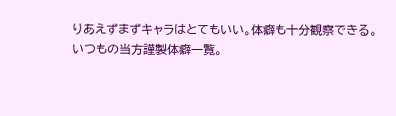りあえずまずキャラはとてもいい。体癖も十分観察できる。
いつもの当方謹製体癖一覧。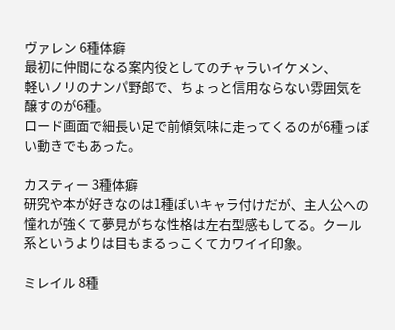ヴァレン 6種体癖
最初に仲間になる案内役としてのチャラいイケメン、
軽いノリのナンパ野郎で、ちょっと信用ならない雰囲気を醸すのが6種。
ロード画面で細長い足で前傾気味に走ってくるのが6種っぽい動きでもあった。

カスティー 3種体癖
研究や本が好きなのは1種ぽいキャラ付けだが、主人公への憧れが強くて夢見がちな性格は左右型感もしてる。クール系というよりは目もまるっこくてカワイイ印象。

ミレイル 8種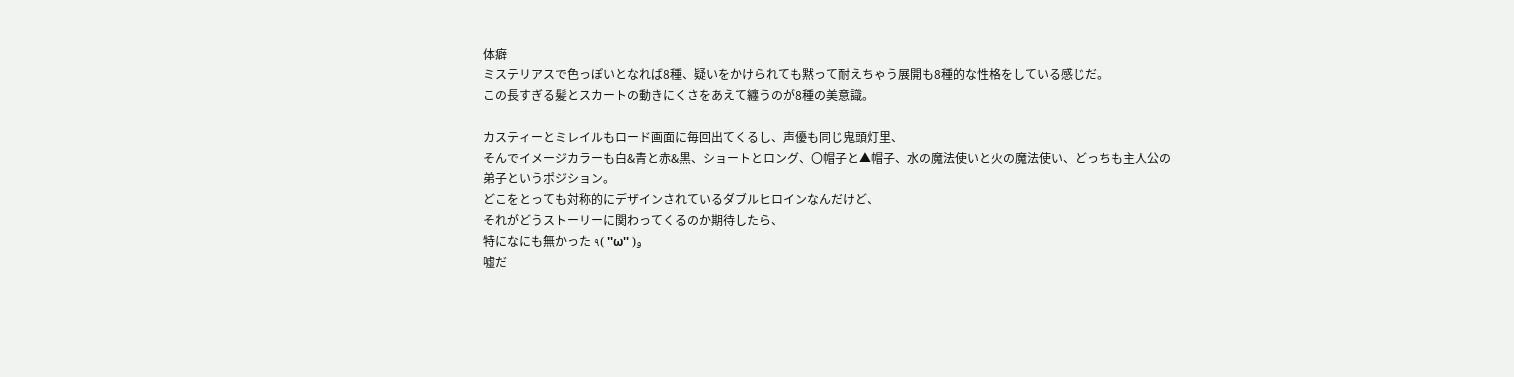体癖
ミステリアスで色っぽいとなれば8種、疑いをかけられても黙って耐えちゃう展開も8種的な性格をしている感じだ。
この長すぎる髪とスカートの動きにくさをあえて纏うのが8種の美意識。

カスティーとミレイルもロード画面に毎回出てくるし、声優も同じ鬼頭灯里、
そんでイメージカラーも白&青と赤&黒、ショートとロング、〇帽子と▲帽子、水の魔法使いと火の魔法使い、どっちも主人公の弟子というポジション。
どこをとっても対称的にデザインされているダブルヒロインなんだけど、
それがどうストーリーに関わってくるのか期待したら、
特になにも無かった ٩( ''ω'' )و
嘘だ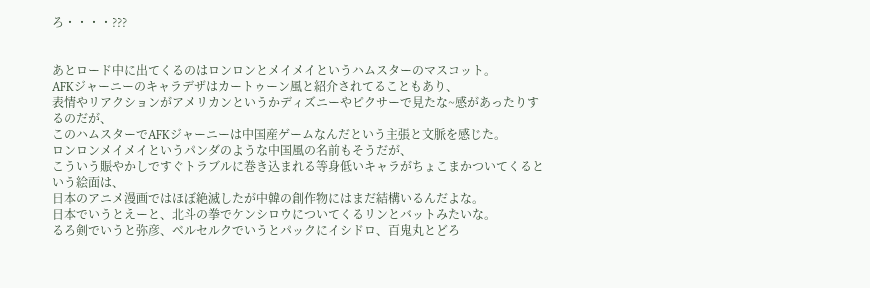ろ・・・・???


あとロード中に出てくるのはロンロンとメイメイというハムスターのマスコット。
AFKジャーニーのキャラデザはカートゥーン風と紹介されてることもあり、
表情やリアクションがアメリカンというかディズニーやピクサーで見たな~感があったりするのだが、
このハムスターでAFKジャーニーは中国産ゲームなんだという主張と文脈を感じた。
ロンロンメイメイというパンダのような中国風の名前もそうだが、
こういう賑やかしですぐトラブルに巻き込まれる等身低いキャラがちょこまかついてくるという絵面は、
日本のアニメ漫画ではほぼ絶滅したが中韓の創作物にはまだ結構いるんだよな。
日本でいうとえーと、北斗の拳でケンシロウについてくるリンとバットみたいな。
るろ剣でいうと弥彦、ベルセルクでいうとパックにイシドロ、百鬼丸とどろ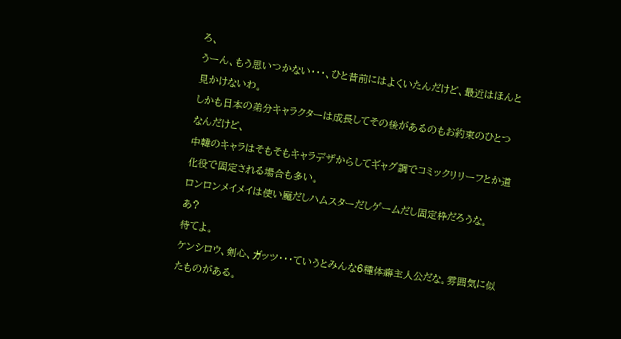ろ、
うーん、もう思いつかない・・・、ひと昔前にはよくいたんだけど、最近はほんと見かけないわ。
しかも日本の弟分キャラクターは成長してその後があるのもお約束のひとつなんだけど、
中韓のキャラはそもそもキャラデザからしてギャグ調でコミックリリーフとか道化役で固定される場合も多い。
ロンロンメイメイは使い魔だしハムスターだしゲームだし固定枠だろうな。
あ?
待てよ。
ケンシロウ、剣心、ガッツ・・・ていうとみんな6種体癖主人公だな。雰囲気に似たものがある。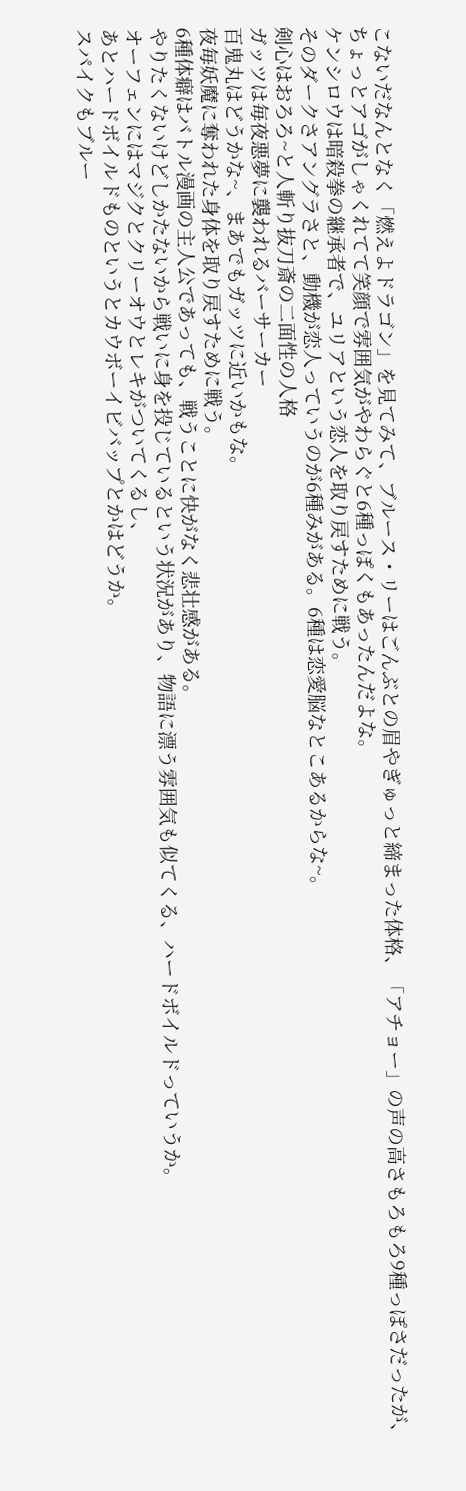こないだなんとなく「燃えよドラゴン」を見てみて、ブルース・リーはごんぶとの眉やぎゅっと締まった体格、「アチョー」の声の高さもろもろ9種っぽさだったが、
ちょっとアゴがしゃくれてて笑顔で雰囲気がやわらぐと6種っぽくもあったんだよな。
ケンシロウは暗殺拳の継承者で、ユリアという恋人を取り戻すために戦う。
そのダークさアングラさと、動機が恋人っていうのが6種みがある。6種は恋愛脳なとこあるからな~。
剣心はおろろ~と人斬り抜刀斎の二面性の人格
ガッツは毎夜悪夢に襲われるバーサーカー
百鬼丸はどうかな~、まあでもガッツに近いかもな。
夜毎妖魔に奪われた身体を取り戻すために戦う。
6種体癖はバトル漫画の主人公であっても、戦うことに快がなく悲壮感がある。
やりたくないけどしかたないから戦いに身を投じているという状況があり、物語に漂う雰囲気も似てくる、ハードボイルドっていうか。
オーフェンにはマジクとクリーオウとレキがついてくるし、
あとハードボイルドものというとカウボーイビバップとかはどうか。
スパイクもブルー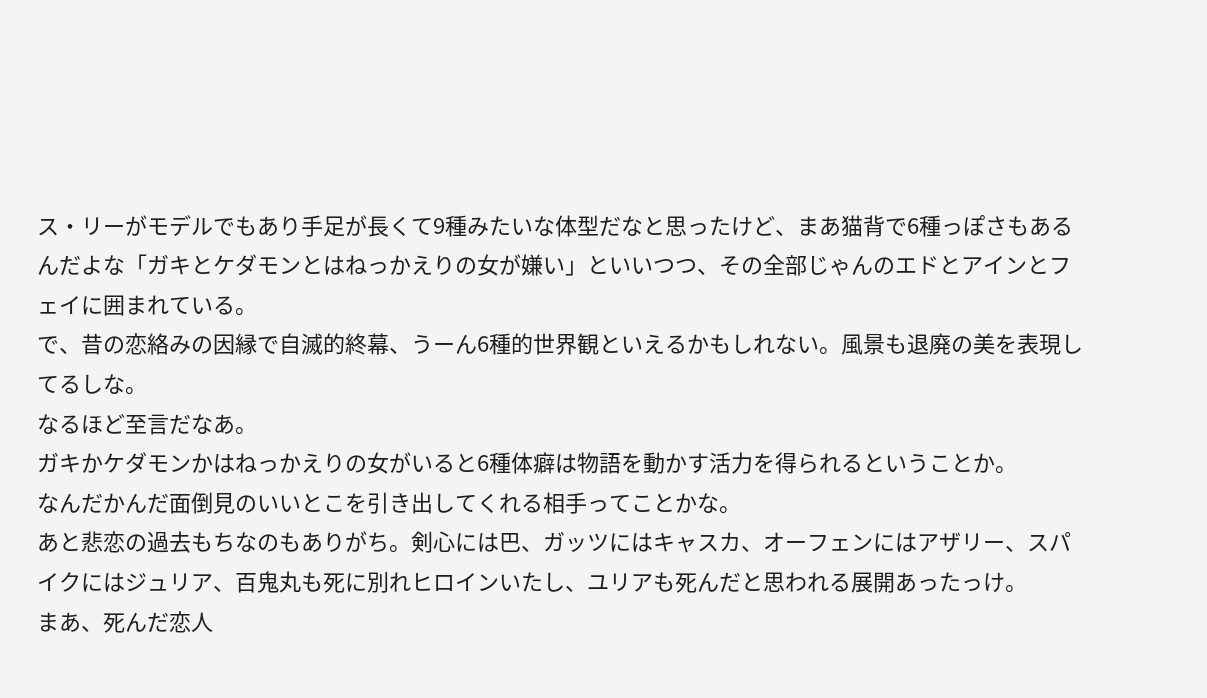ス・リーがモデルでもあり手足が長くて9種みたいな体型だなと思ったけど、まあ猫背で6種っぽさもあるんだよな「ガキとケダモンとはねっかえりの女が嫌い」といいつつ、その全部じゃんのエドとアインとフェイに囲まれている。
で、昔の恋絡みの因縁で自滅的終幕、うーん6種的世界観といえるかもしれない。風景も退廃の美を表現してるしな。
なるほど至言だなあ。
ガキかケダモンかはねっかえりの女がいると6種体癖は物語を動かす活力を得られるということか。
なんだかんだ面倒見のいいとこを引き出してくれる相手ってことかな。
あと悲恋の過去もちなのもありがち。剣心には巴、ガッツにはキャスカ、オーフェンにはアザリー、スパイクにはジュリア、百鬼丸も死に別れヒロインいたし、ユリアも死んだと思われる展開あったっけ。
まあ、死んだ恋人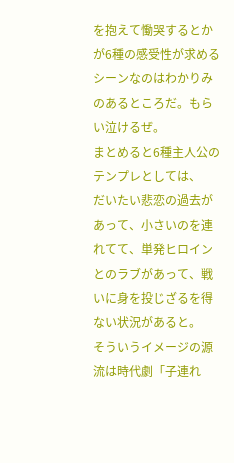を抱えて慟哭するとかが6種の感受性が求めるシーンなのはわかりみのあるところだ。もらい泣けるぜ。
まとめると6種主人公のテンプレとしては、
だいたい悲恋の過去があって、小さいのを連れてて、単発ヒロインとのラブがあって、戦いに身を投じざるを得ない状況があると。
そういうイメージの源流は時代劇「子連れ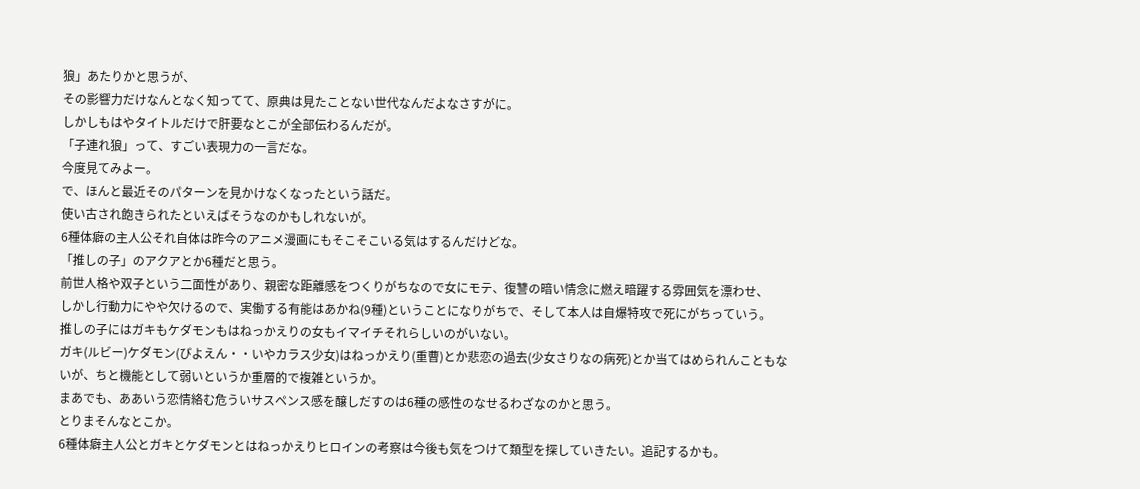狼」あたりかと思うが、
その影響力だけなんとなく知ってて、原典は見たことない世代なんだよなさすがに。
しかしもはやタイトルだけで肝要なとこが全部伝わるんだが。
「子連れ狼」って、すごい表現力の一言だな。
今度見てみよー。
で、ほんと最近そのパターンを見かけなくなったという話だ。
使い古され飽きられたといえばそうなのかもしれないが。
6種体癖の主人公それ自体は昨今のアニメ漫画にもそこそこいる気はするんだけどな。
「推しの子」のアクアとか6種だと思う。
前世人格や双子という二面性があり、親密な距離感をつくりがちなので女にモテ、復讐の暗い情念に燃え暗躍する雰囲気を漂わせ、
しかし行動力にやや欠けるので、実働する有能はあかね(9種)ということになりがちで、そして本人は自爆特攻で死にがちっていう。
推しの子にはガキもケダモンもはねっかえりの女もイマイチそれらしいのがいない。
ガキ(ルビー)ケダモン(ぴよえん・・いやカラス少女)はねっかえり(重曹)とか悲恋の過去(少女さりなの病死)とか当てはめられんこともないが、ちと機能として弱いというか重層的で複雑というか。
まあでも、ああいう恋情絡む危ういサスペンス感を醸しだすのは6種の感性のなせるわざなのかと思う。
とりまそんなとこか。
6種体癖主人公とガキとケダモンとはねっかえりヒロインの考察は今後も気をつけて類型を探していきたい。追記するかも。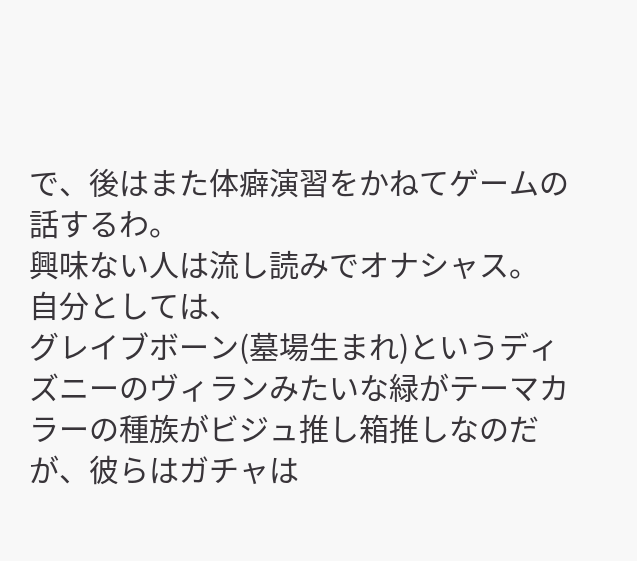で、後はまた体癖演習をかねてゲームの話するわ。
興味ない人は流し読みでオナシャス。
自分としては、
グレイブボーン(墓場生まれ)というディズニーのヴィランみたいな緑がテーマカラーの種族がビジュ推し箱推しなのだが、彼らはガチャは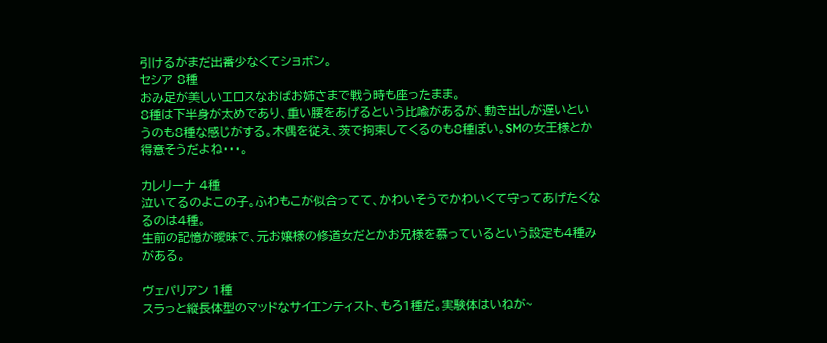引けるがまだ出番少なくてショボン。
セシア 8種
おみ足が美しいエロスなおばお姉さまで戦う時も座ったまま。
8種は下半身が太めであり、重い腰をあげるという比喩があるが、動き出しが遅いというのも8種な感じがする。木偶を従え、茨で拘束してくるのも8種ぽい。SMの女王様とか得意そうだよね・・・。

カレリーナ 4種
泣いてるのよこの子。ふわもこが似合ってて、かわいそうでかわいくて守ってあげたくなるのは4種。
生前の記憶が曖昧で、元お嬢様の修道女だとかお兄様を慕っているという設定も4種みがある。

ヴェパリアン 1種
スラっと縦長体型のマッドなサイエンティスト、もろ1種だ。実験体はいねが~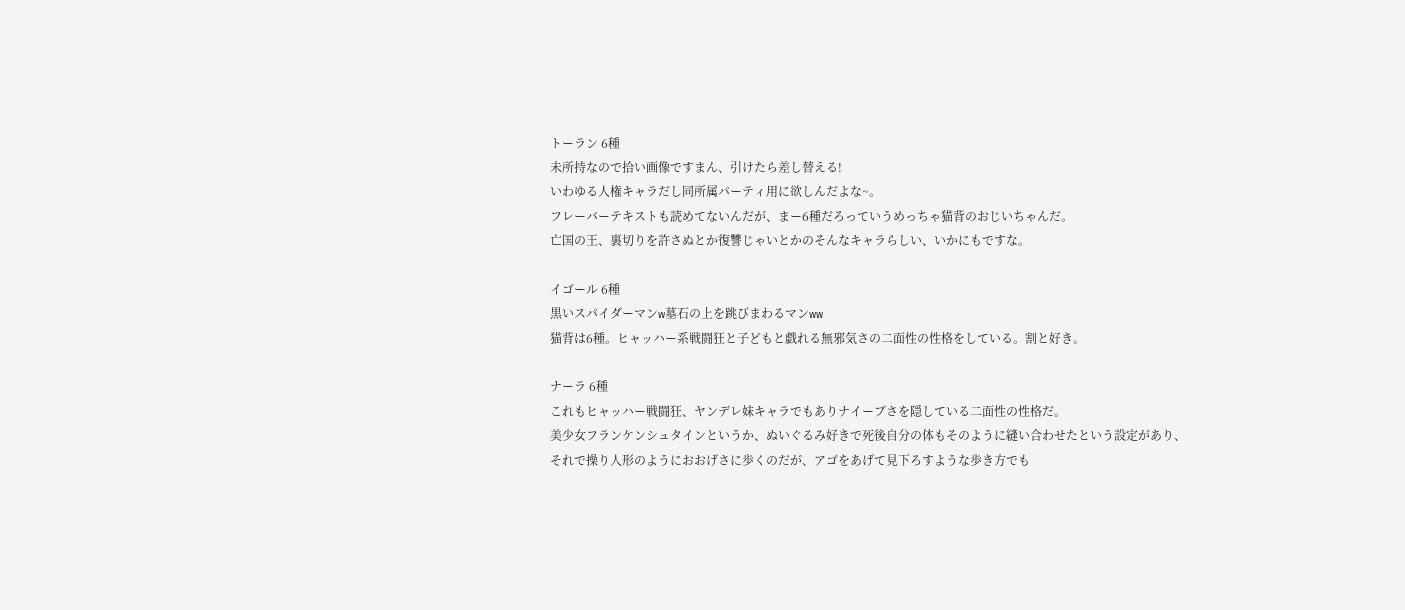トーラン 6種
未所持なので拾い画像ですまん、引けたら差し替える!
いわゆる人権キャラだし同所属パーティ用に欲しんだよな~。
フレーバーテキストも読めてないんだが、まー6種だろっていうめっちゃ猫背のおじいちゃんだ。
亡国の王、裏切りを許さぬとか復讐じゃいとかのそんなキャラらしい、いかにもですな。

イゴール 6種
黒いスパイダーマンw墓石の上を跳びまわるマンww
猫背は6種。ヒャッハー系戦闘狂と子どもと戯れる無邪気さの二面性の性格をしている。割と好き。

ナーラ 6種
これもヒャッハー戦闘狂、ヤンデレ妹キャラでもありナイーブさを隠している二面性の性格だ。
美少女フランケンシュタインというか、ぬいぐるみ好きで死後自分の体もそのように縫い合わせたという設定があり、
それで操り人形のようにおおげさに歩くのだが、アゴをあげて見下ろすような歩き方でも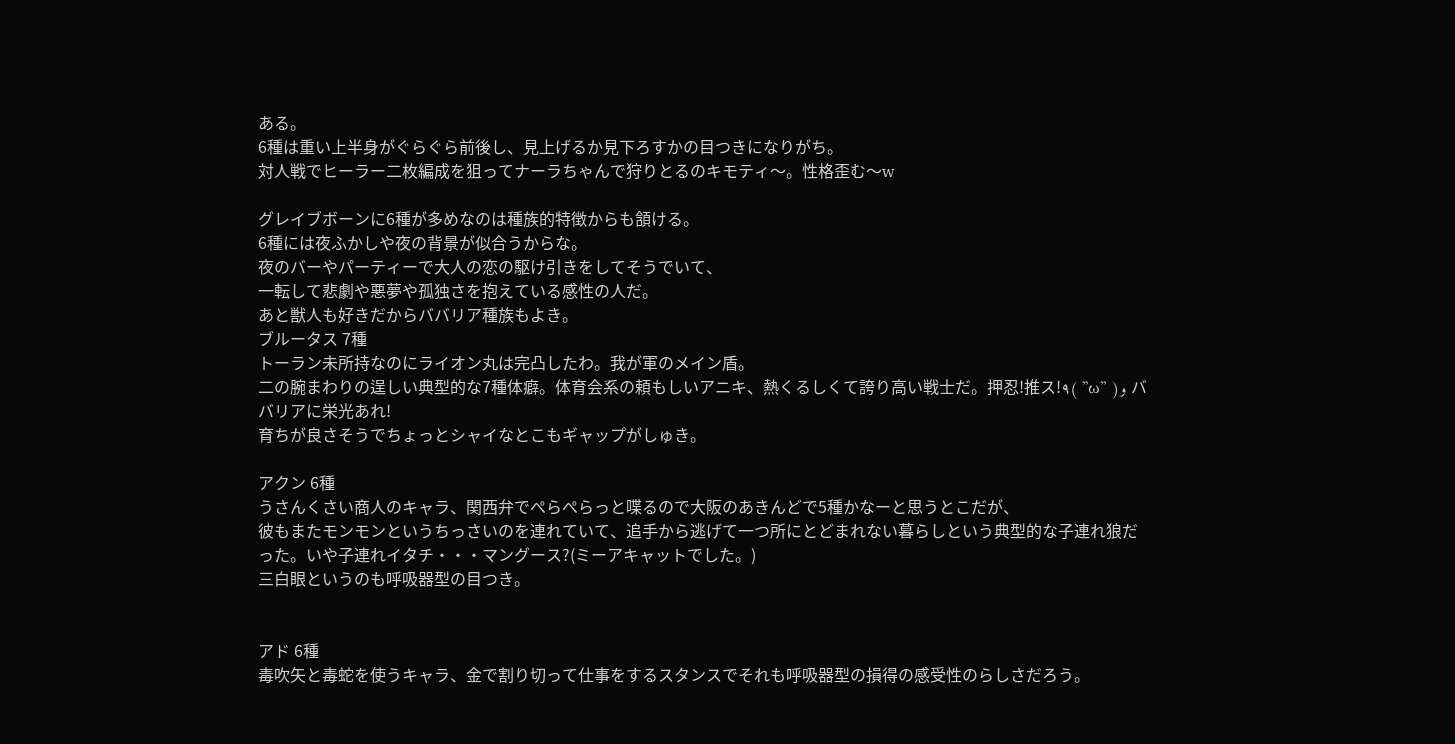ある。
6種は重い上半身がぐらぐら前後し、見上げるか見下ろすかの目つきになりがち。
対人戦でヒーラー二枚編成を狙ってナーラちゃんで狩りとるのキモティ〜。性格歪む〜w

グレイブボーンに6種が多めなのは種族的特徴からも頷ける。
6種には夜ふかしや夜の背景が似合うからな。
夜のバーやパーティーで大人の恋の駆け引きをしてそうでいて、
一転して悲劇や悪夢や孤独さを抱えている感性の人だ。
あと獣人も好きだからババリア種族もよき。
ブルータス 7種
トーラン未所持なのにライオン丸は完凸したわ。我が軍のメイン盾。
二の腕まわりの逞しい典型的な7種体癖。体育会系の頼もしいアニキ、熱くるしくて誇り高い戦士だ。押忍!推ス!٩( ''ω'' )و ババリアに栄光あれ!
育ちが良さそうでちょっとシャイなとこもギャップがしゅき。

アクン 6種
うさんくさい商人のキャラ、関西弁でぺらぺらっと喋るので大阪のあきんどで5種かなーと思うとこだが、
彼もまたモンモンというちっさいのを連れていて、追手から逃げて一つ所にとどまれない暮らしという典型的な子連れ狼だった。いや子連れイタチ・・・マングース?(ミーアキャットでした。)
三白眼というのも呼吸器型の目つき。


アド 6種
毒吹矢と毒蛇を使うキャラ、金で割り切って仕事をするスタンスでそれも呼吸器型の損得の感受性のらしさだろう。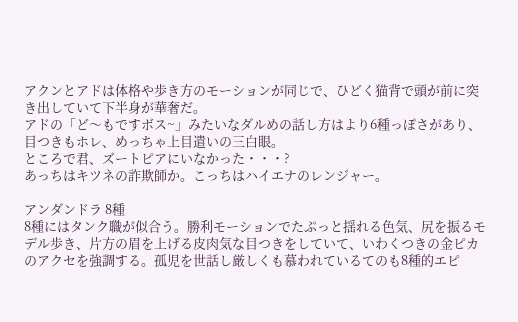アクンとアドは体格や歩き方のモーションが同じで、ひどく猫背で頭が前に突き出していて下半身が華奢だ。
アドの「ど〜もですボス~」みたいなダルめの話し方はより6種っぽさがあり、目つきもホレ、めっちゃ上目遣いの三白眼。
ところで君、ズートピアにいなかった・・・?
あっちはキツネの詐欺師か。こっちはハイエナのレンジャー。

アンダンドラ 8種
8種にはタンク職が似合う。勝利モーションでたぷっと揺れる色気、尻を振るモデル歩き、片方の眉を上げる皮肉気な目つきをしていて、いわくつきの金ピカのアクセを強調する。孤児を世話し厳しくも慕われているてのも8種的エピ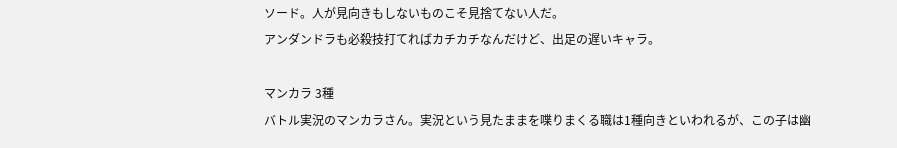ソード。人が見向きもしないものこそ見捨てない人だ。
アンダンドラも必殺技打てればカチカチなんだけど、出足の遅いキャラ。

マンカラ 3種
バトル実況のマンカラさん。実況という見たままを喋りまくる職は1種向きといわれるが、この子は幽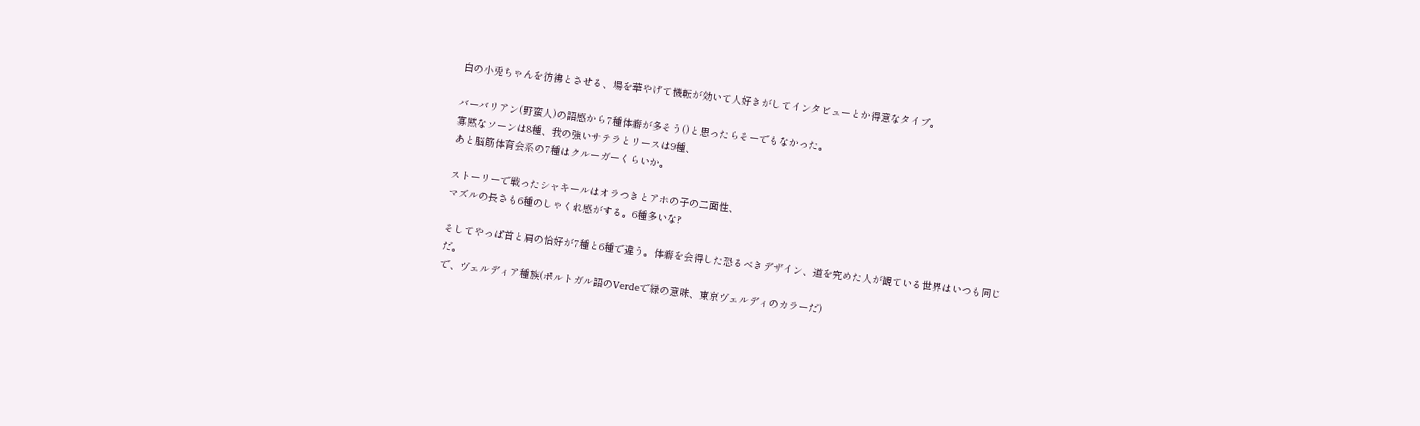白の小兎ちゃんを彷彿とさせる、場を華やげて機転が効いて人好きがしてインタビューとか得意なタイプ。

バーバリアン(野蛮人)の語感から7種体癖が多そう()と思ったらそーでもなかった。
寡黙なソーンは8種、我の強いサテラとリースは9種、
あと脳筋体育会系の7種はクルーガーくらいか。

ストーリーで戦ったシャキールはオラつきとアホの子の二面性、
マズルの長さも6種のしゃくれ感がする。6種多いな?

そしてやっぱ首と肩の恰好が7種と6種で違う。体癖を会得した恐るべきデザイン、道を究めた人が観ている世界はいつも同じだ。
で、ヴェルディア種族(ポルトガル語のVerdeで緑の意味、東京ヴェルディのカラーだ)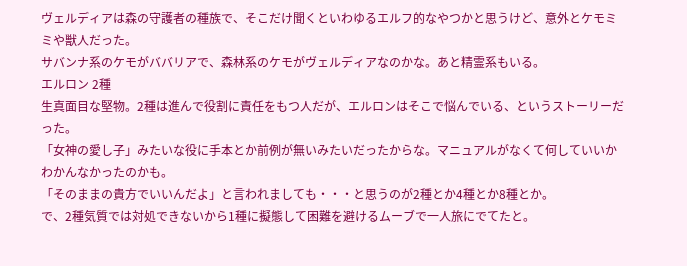ヴェルディアは森の守護者の種族で、そこだけ聞くといわゆるエルフ的なやつかと思うけど、意外とケモミミや獣人だった。
サバンナ系のケモがババリアで、森林系のケモがヴェルディアなのかな。あと精霊系もいる。
エルロン 2種
生真面目な堅物。2種は進んで役割に責任をもつ人だが、エルロンはそこで悩んでいる、というストーリーだった。
「女神の愛し子」みたいな役に手本とか前例が無いみたいだったからな。マニュアルがなくて何していいかわかんなかったのかも。
「そのままの貴方でいいんだよ」と言われましても・・・と思うのが2種とか4種とか8種とか。
で、2種気質では対処できないから1種に擬態して困難を避けるムーブで一人旅にでてたと。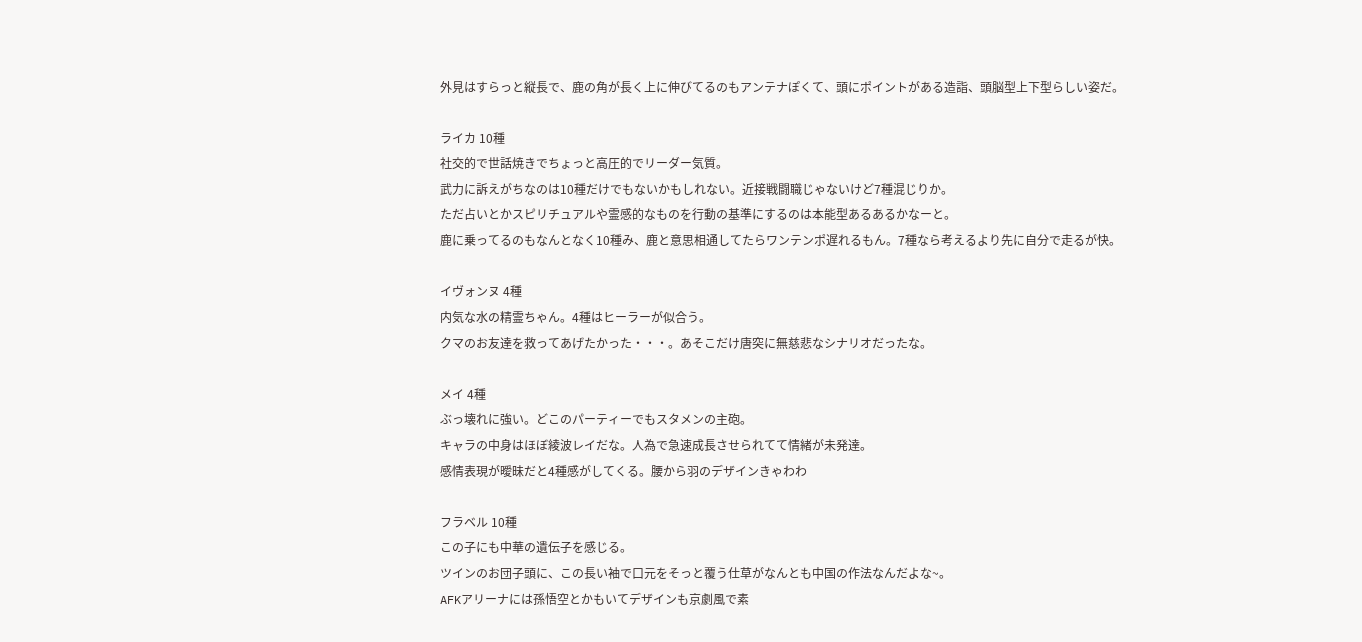外見はすらっと縦長で、鹿の角が長く上に伸びてるのもアンテナぽくて、頭にポイントがある造詣、頭脳型上下型らしい姿だ。

ライカ 10種
社交的で世話焼きでちょっと高圧的でリーダー気質。
武力に訴えがちなのは10種だけでもないかもしれない。近接戦闘職じゃないけど7種混じりか。
ただ占いとかスピリチュアルや霊感的なものを行動の基準にするのは本能型あるあるかなーと。
鹿に乗ってるのもなんとなく10種み、鹿と意思相通してたらワンテンポ遅れるもん。7種なら考えるより先に自分で走るが快。

イヴォンヌ 4種
内気な水の精霊ちゃん。4種はヒーラーが似合う。
クマのお友達を救ってあげたかった・・・。あそこだけ唐突に無慈悲なシナリオだったな。

メイ 4種
ぶっ壊れに強い。どこのパーティーでもスタメンの主砲。
キャラの中身はほぼ綾波レイだな。人為で急速成長させられてて情緒が未発達。
感情表現が曖昧だと4種感がしてくる。腰から羽のデザインきゃわわ

フラベル 10種
この子にも中華の遺伝子を感じる。
ツインのお団子頭に、この長い袖で口元をそっと覆う仕草がなんとも中国の作法なんだよな~。
AFKアリーナには孫悟空とかもいてデザインも京劇風で素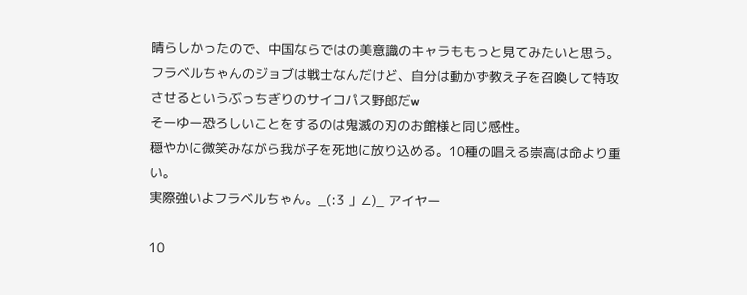晴らしかったので、中国ならではの美意識のキャラももっと見てみたいと思う。
フラベルちゃんのジョブは戦士なんだけど、自分は動かず教え子を召喚して特攻させるというぶっちぎりのサイコパス野郎だw
そーゆー恐ろしいことをするのは鬼滅の刃のお館様と同じ感性。
穏やかに微笑みながら我が子を死地に放り込める。10種の唱える崇高は命より重い。
実際強いよフラベルちゃん。_(:3 」∠)_ アイヤー

10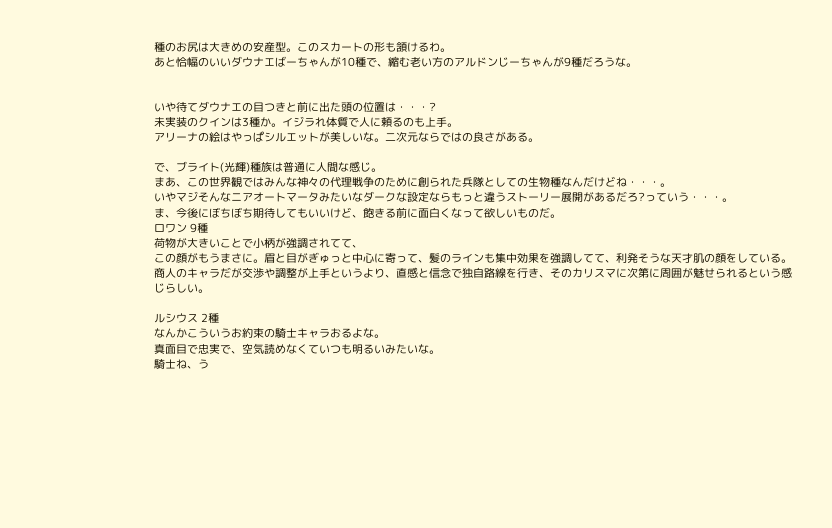種のお尻は大きめの安産型。このスカートの形も頷けるわ。
あと恰幅のいいダウナエばーちゃんが10種で、縮む老い方のアルドンじーちゃんが9種だろうな。


いや待てダウナエの目つきと前に出た頭の位置は・・・?
未実装のクインは3種か。イジラれ体質で人に頼るのも上手。
アリーナの絵はやっぱシルエットが美しいな。二次元ならではの良さがある。

で、ブライト(光輝)種族は普通に人間な感じ。
まあ、この世界観ではみんな神々の代理戦争のために創られた兵隊としての生物種なんだけどね・・・。
いやマジそんなニアオートマータみたいなダークな設定ならもっと違うストーリー展開があるだろ?っていう・・・。
ま、今後にぼちぼち期待してもいいけど、飽きる前に面白くなって欲しいものだ。
ロワン 9種
荷物が大きいことで小柄が強調されてて、
この顔がもうまさに。眉と目がぎゅっと中心に寄って、髪のラインも集中効果を強調してて、利発そうな天才肌の顔をしている。
商人のキャラだが交渉や調整が上手というより、直感と信念で独自路線を行き、そのカリスマに次第に周囲が魅せられるという感じらしい。

ルシウス 2種
なんかこういうお約束の騎士キャラおるよな。
真面目で忠実で、空気読めなくていつも明るいみたいな。
騎士ね、う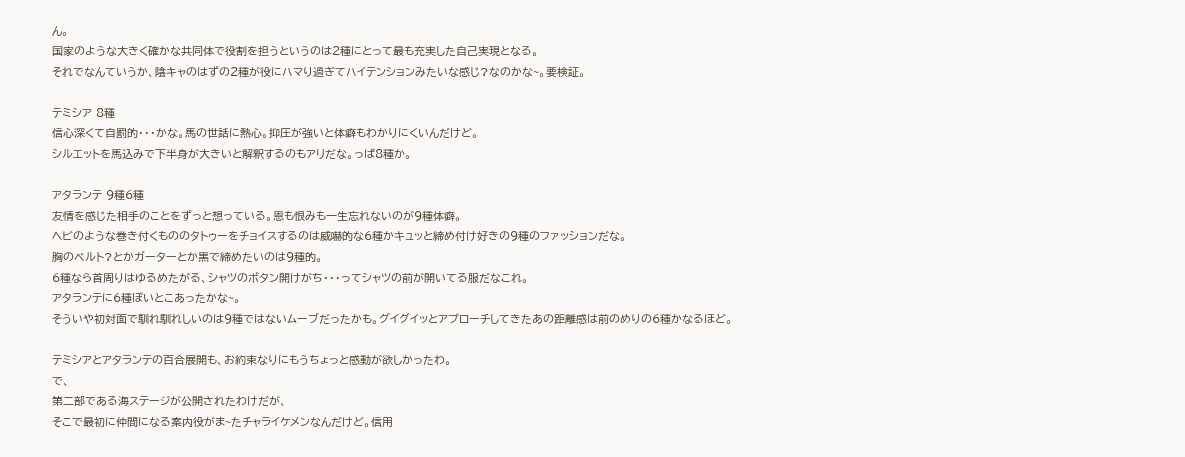ん。
国家のような大きく確かな共同体で役割を担うというのは2種にとって最も充実した自己実現となる。
それでなんていうか、陰キャのはずの2種が役にハマり過ぎてハイテンションみたいな感じ?なのかな~。要検証。

テミシア 8種
信心深くて自罰的・・・かな。馬の世話に熱心。抑圧が強いと体癖もわかりにくいんだけど。
シルエットを馬込みで下半身が大きいと解釈するのもアリだな。っぱ8種か。

アタランテ 9種6種
友情を感じた相手のことをずっと想っている。恩も恨みも一生忘れないのが9種体癖。
ヘビのような巻き付くもののタトゥーをチョイスするのは威嚇的な6種かキュッと締め付け好きの9種のファッションだな。
胸のベルト?とかガーターとか黒で締めたいのは9種的。
6種なら首周りはゆるめたがる、シャツのボタン開けがち・・・ってシャツの前が開いてる服だなこれ。
アタランテに6種ぽいとこあったかな~。
そういや初対面で馴れ馴れしいのは9種ではないムーブだったかも。グイグイッとアプローチしてきたあの距離感は前のめりの6種かなるほど。

テミシアとアタランテの百合展開も、お約束なりにもうちょっと感動が欲しかったわ。
で、
第二部である海ステージが公開されたわけだが、
そこで最初に仲間になる案内役がま~たチャライケメンなんだけど。信用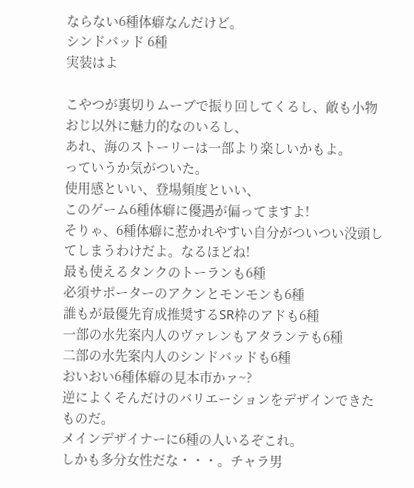ならない6種体癖なんだけど。
シンドバッド 6種
実装はよ

こやつが裏切りムーブで振り回してくるし、敵も小物おじ以外に魅力的なのいるし、
あれ、海のストーリーは一部より楽しいかもよ。
っていうか気がついた。
使用感といい、登場頻度といい、
このゲーム6種体癖に優遇が偏ってますよ!
そりゃ、6種体癖に惹かれやすい自分がついつい没頭してしまうわけだよ。なるほどね!
最も使えるタンクのトーランも6種
必須サポーターのアクンとモンモンも6種
誰もが最優先育成推奨するSR枠のアドも6種
一部の水先案内人のヴァレンもアタランテも6種
二部の水先案内人のシンドバッドも6種
おいおい6種体癖の見本市かァ~?
逆によくそんだけのバリエーションをデザインできたものだ。
メインデザイナーに6種の人いるぞこれ。
しかも多分女性だな・・・。チャラ男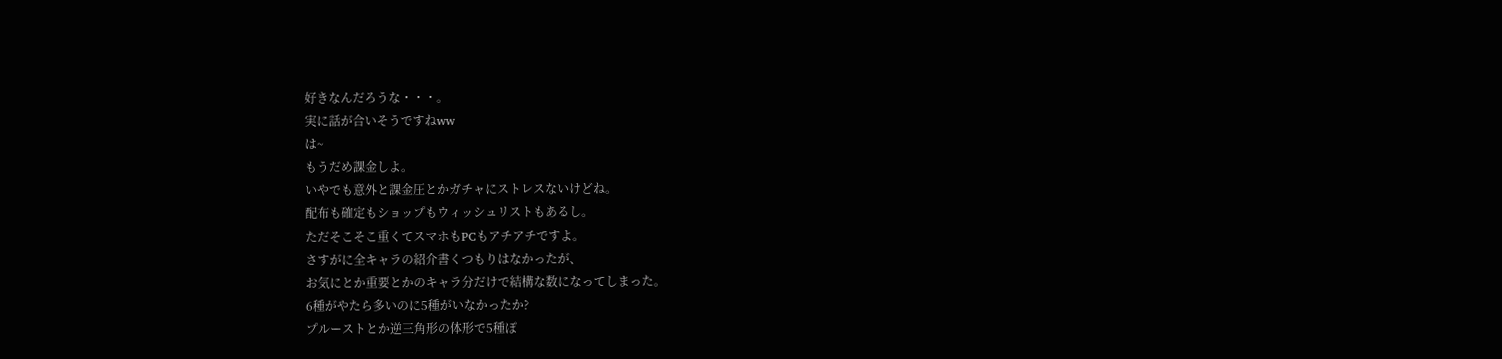好きなんだろうな・・・。
実に話が合いそうですねww
は~
もうだめ課金しよ。
いやでも意外と課金圧とかガチャにストレスないけどね。
配布も確定もショップもウィッシュリストもあるし。
ただそこそこ重くてスマホもPCもアチアチですよ。
さすがに全キャラの紹介書くつもりはなかったが、
お気にとか重要とかのキャラ分だけで結構な数になってしまった。
6種がやたら多いのに5種がいなかったか?
プルーストとか逆三角形の体形で5種ぽ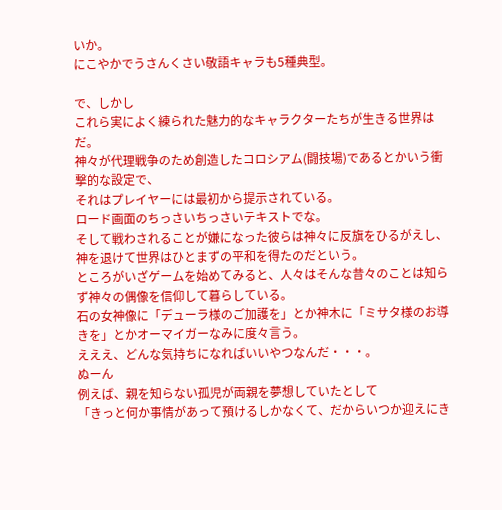いか。
にこやかでうさんくさい敬語キャラも5種典型。

で、しかし
これら実によく練られた魅力的なキャラクターたちが生きる世界はだ。
神々が代理戦争のため創造したコロシアム(闘技場)であるとかいう衝撃的な設定で、
それはプレイヤーには最初から提示されている。
ロード画面のちっさいちっさいテキストでな。
そして戦わされることが嫌になった彼らは神々に反旗をひるがえし、
神を退けて世界はひとまずの平和を得たのだという。
ところがいざゲームを始めてみると、人々はそんな昔々のことは知らず神々の偶像を信仰して暮らしている。
石の女神像に「デューラ様のご加護を」とか神木に「ミサタ様のお導きを」とかオーマイガーなみに度々言う。
えええ、どんな気持ちになればいいやつなんだ・・・。
ぬーん
例えば、親を知らない孤児が両親を夢想していたとして
「きっと何か事情があって預けるしかなくて、だからいつか迎えにき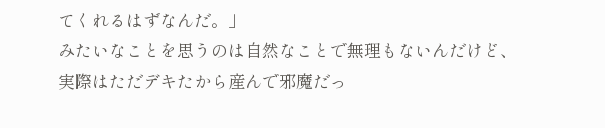てくれるはずなんだ。」
みたいなことを思うのは自然なことで無理もないんだけど、
実際はただデキたから産んで邪魔だっ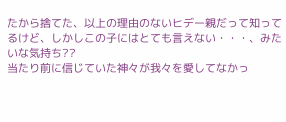たから捨てた、以上の理由のないヒデー親だって知ってるけど、しかしこの子にはとても言えない・・・、みたいな気持ち??
当たり前に信じていた神々が我々を愛してなかっ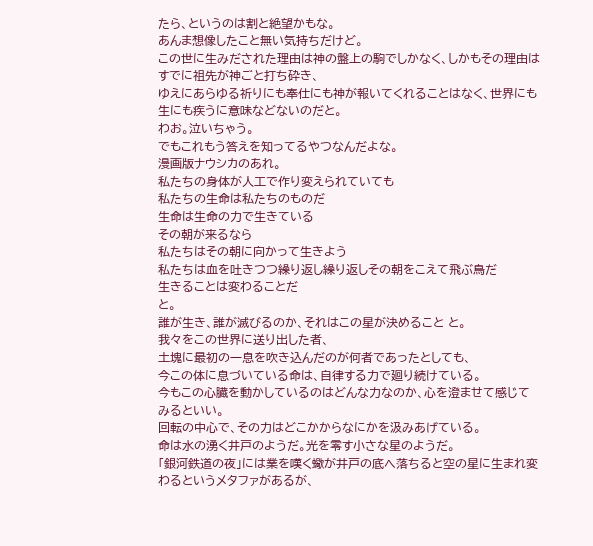たら、というのは割と絶望かもな。
あんま想像したこと無い気持ちだけど。
この世に生みだされた理由は神の盤上の駒でしかなく、しかもその理由はすでに祖先が神ごと打ち砕き、
ゆえにあらゆる祈りにも奉仕にも神が報いてくれることはなく、世界にも生にも疾うに意味などないのだと。
わお。泣いちゃう。
でもこれもう答えを知ってるやつなんだよな。
漫画版ナウシカのあれ。
私たちの身体が人工で作り変えられていても
私たちの生命は私たちのものだ
生命は生命の力で生きている
その朝が来るなら
私たちはその朝に向かって生きよう
私たちは血を吐きつつ繰り返し繰り返しその朝をこえて飛ぶ鳥だ
生きることは変わることだ
と。
誰が生き、誰が滅びるのか、それはこの星が決めること と。
我々をこの世界に送り出した者、
土塊に最初の一息を吹き込んだのが何者であったとしても、
今この体に息づいている命は、自律する力で廻り続けている。
今もこの心臓を動かしているのはどんな力なのか、心を澄ませて感じてみるといい。
回転の中心で、その力はどこかからなにかを汲みあげている。
命は水の湧く井戸のようだ。光を零す小さな星のようだ。
「銀河鉄道の夜」には業を嘆く蠍が井戸の底へ落ちると空の星に生まれ変わるというメタファがあるが、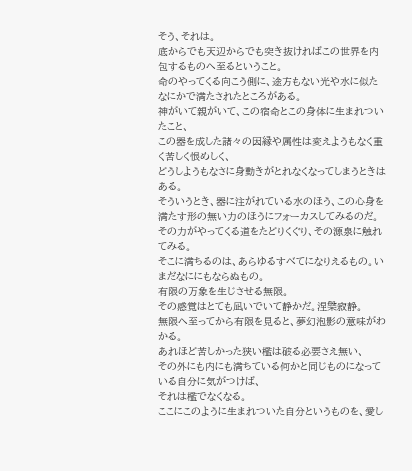そう、それは。
底からでも天辺からでも突き抜ければこの世界を内包するものへ至るということ。
命のやってくる向こう側に、途方もない光や水に似たなにかで満たされたところがある。
神がいて親がいて、この宿命とこの身体に生まれついたこと、
この器を成した諸々の因縁や属性は変えようもなく重く苦しく恨めしく、
どうしようもなさに身動きがとれなくなってしまうときはある。
そういうとき、器に注がれている水のほう、この心身を満たす形の無い力のほうにフォーカスしてみるのだ。
その力がやってくる道をたどりくぐり、その源泉に触れてみる。
そこに満ちるのは、あらゆるすべてになりえるもの。いまだなににもならぬもの。
有限の万象を生じさせる無限。
その感覚はとても凪いでいて静かだ。涅槃寂静。
無限へ至ってから有限を見ると、夢幻泡影の意味がわかる。
あれほど苦しかった狭い檻は破る必要さえ無い、
その外にも内にも満ちている何かと同じものになっている自分に気がつけば、
それは檻でなくなる。
ここにこのように生まれついた自分というものを、愛し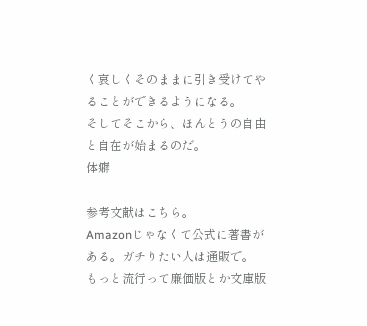く哀しくそのままに引き受けてやることができるようになる。
そしてそこから、ほんとうの自由と自在が始まるのだ。
体癖

参考文献はこちら。
Amazonじゃなくて公式に著書がある。ガチりたい人は通販で。
もっと流行って廉価版とか文庫版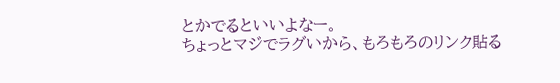とかでるといいよなー。
ちょっとマジでラグいから、もろもろのリンク貼る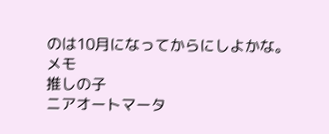のは10月になってからにしよかな。
メモ
推しの子
ニアオートマータ